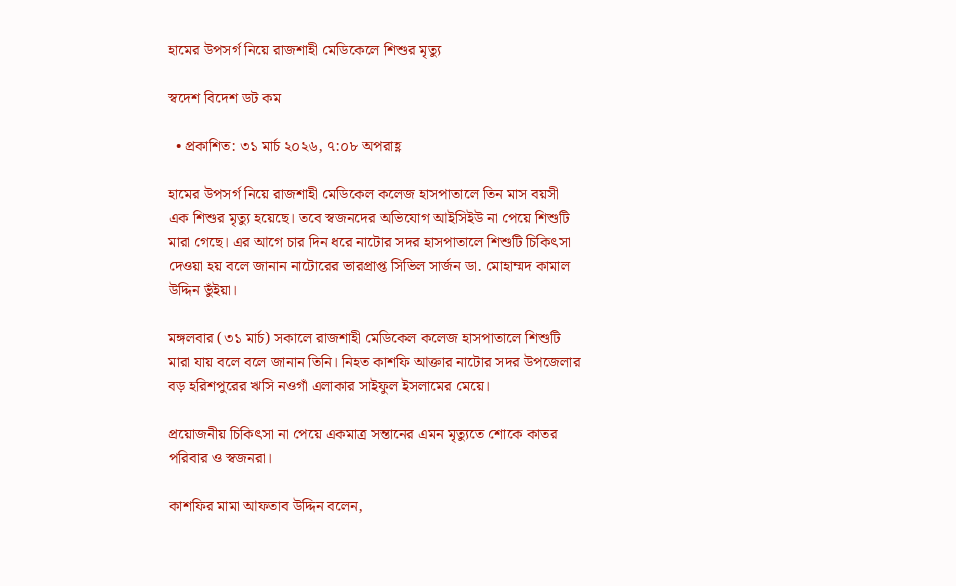হামের উপসর্গ নিয়ে রাজশাহী মেডিকেলে শিশুর মৃত্যু

স্বদেশ বিদেশ ডট কম

  • প্রকাশিত: ৩১ মার্চ ২০২৬, ৭:০৮ অপরাহ্ণ

হামের উপসর্গ নিয়ে রাজশাহী মেডিকেল কলেজ হাসপাতালে তিন মাস বয়সী এক শিশুর মৃত্যু হয়েছে। তবে স্বজনদের অভিযোগ আইসিইউ না পেয়ে শিশুটি মারা গেছে। এর আগে চার দিন ধরে নাটোর সদর হাসপাতালে শিশুটি চিকিৎসা দেওয়া হয় বলে জানান নাটোরের ভারপ্রাপ্ত সিভিল সার্জন ডা. মোহাম্মদ কামাল উদ্দিন ভুঁইয়া।

মঙ্গলবার (৩১ মার্চ) সকালে রাজশাহী মেডিকেল কলেজ হাসপাতালে শিশুটি মারা যায় বলে বলে জানান তিনি। নিহত কাশফি আক্তার নাটোর সদর উপজেলার বড় হরিশপুরের ঋসি নওগাঁ এলাকার সাইফুল ইসলামের মেয়ে।

প্রয়োজনীয় চিকিৎসা না পেয়ে একমাত্র সন্তানের এমন মৃত্যুতে শোকে কাতর পরিবার ও স্বজনরা।

কাশফির মামা আফতাব উদ্দিন বলেন,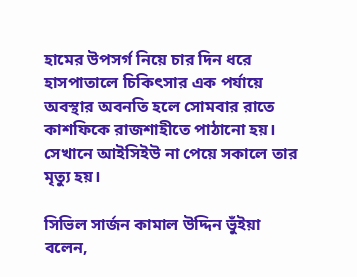হামের উপসর্গ নিয়ে চার দিন ধরে হাসপাতালে চিকিৎসার এক পর্যায়ে অবস্থার অবনতি হলে সোমবার রাতে কাশফিকে রাজশাহীতে পাঠানো হয়। সেখানে আইসিইউ না পেয়ে সকালে তার মৃত্যু হয়।

সিভিল সার্জন কামাল উদ্দিন ভুঁইয়া বলেন,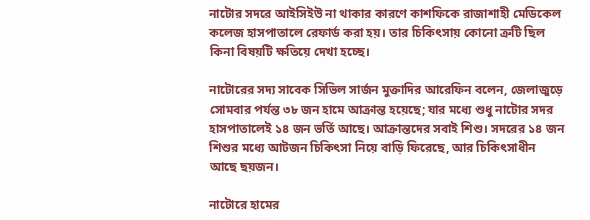নাটোর সদরে আইসিইউ না থাকার কারণে কাশফিকে রাজাশাহী মেডিকেল কলেজ হাসপাতালে রেফার্ড করা হয়। তার চিকিৎসায় কোনো ত্রুটি ছিল কিনা বিষয়টি ক্ষতিয়ে দেখা হচ্ছে।

নাটোরের সদ্য সাবেক সিভিল সার্জন মুক্তাদির আরেফিন বলেন, জেলাজুড়ে সোমবার পর্যন্ত ৩৮ জন হামে আক্রান্ত হয়েছে; যার মধ্যে শুধু নাটোর সদর হাসপাতালেই ১৪ জন ভর্তি আছে। আক্রান্তদের সবাই শিশু। সদরের ১৪ জন শিশুর মধ্যে আটজন চিকিৎসা নিয়ে বাড়ি ফিরেছে, আর চিকিৎসাধীন আছে ছয়জন।

নাটোরে হামের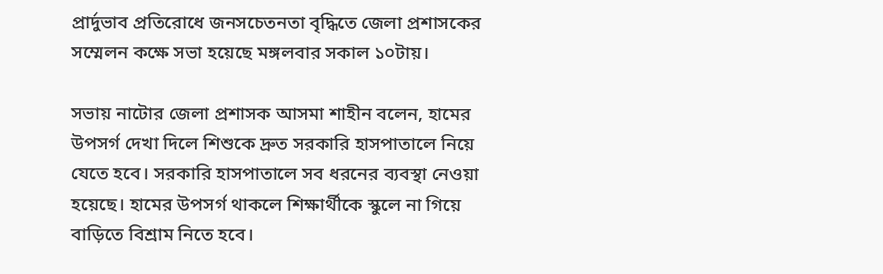প্রার্দুভাব প্রতিরোধে জনসচেতনতা বৃদ্ধিতে জেলা প্রশাসকের সম্মেলন কক্ষে সভা হয়েছে মঙ্গলবার সকাল ১০টায়।

সভায় নাটোর জেলা প্রশাসক আসমা শাহীন বলেন, হামের উপসর্গ দেখা দিলে শিশুকে দ্রুত সরকারি হাসপাতালে নিয়ে যেতে হবে। সরকারি হাসপাতালে সব ধরনের ব্যবস্থা নেওয়া হয়েছে। হামের উপসর্গ থাকলে শিক্ষার্থীকে স্কুলে না গিয়ে বাড়িতে বিশ্রাম নিতে হবে।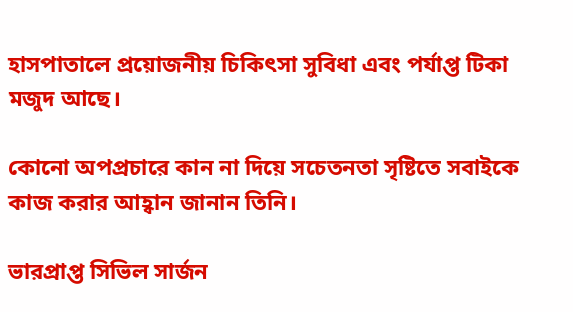হাসপাতালে প্রয়োজনীয় চিকিৎসা সুবিধা এবং পর্যাপ্ত টিকা মজুদ আছে।

কোনো অপপ্রচারে কান না দিয়ে সচেতনতা সৃষ্টিতে সবাইকে কাজ করার আহ্বান জানান তিনি।

ভারপ্রাপ্ত সিভিল সার্জন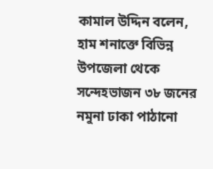কামাল উদ্দিন বলেন, হাম শনাক্তে বিভিন্ন উপজেলা থেকে সন্দেহভাজন ৩৮ জনের নমুনা ঢাকা পাঠানো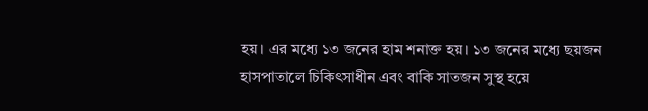হয়। এর মধ্যে ১৩ জনের হাম শনাক্ত হয়। ১৩ জনের মধ্যে ছয়জন হাসপাতালে চিকিৎসাধীন এবং বাকি সাতজন সুস্থ হয়ে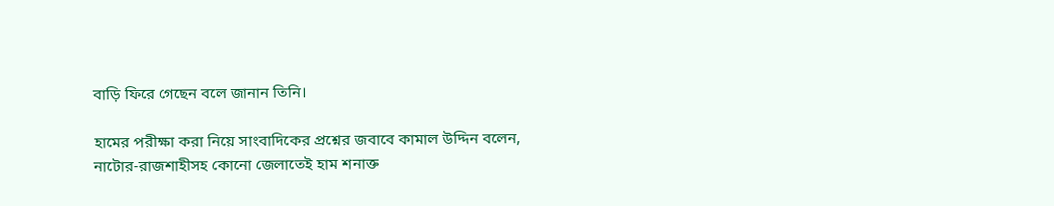বাড়ি ফিরে গেছেন বলে জানান তিনি।

হামের পরীক্ষা করা নিয়ে সাংবাদিকের প্রশ্নের জবাবে কামাল উদ্দিন বলেন, নাটোর-রাজশাহীসহ কোনো জেলাতেই হাম শনাক্ত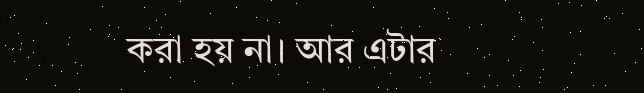করা হয় না। আর এটার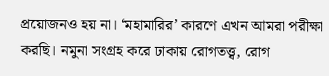প্রয়োজনও হয় না। ‘মহামারির’ কারণে এখন আমরা পরীক্ষা করছি। নমুনা সংগ্রহ করে ঢাকায় রোগতত্ত্ব, রোগ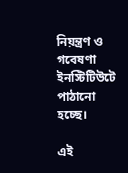নিয়ন্ত্রণ ও গবেষণা ইনস্টিটিউটে পাঠানো হচ্ছে।

এই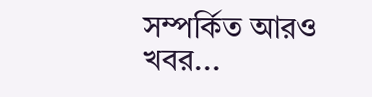সম্পর্কিত আরও খবর...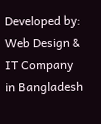Developed by: Web Design & IT Company in Bangladesh